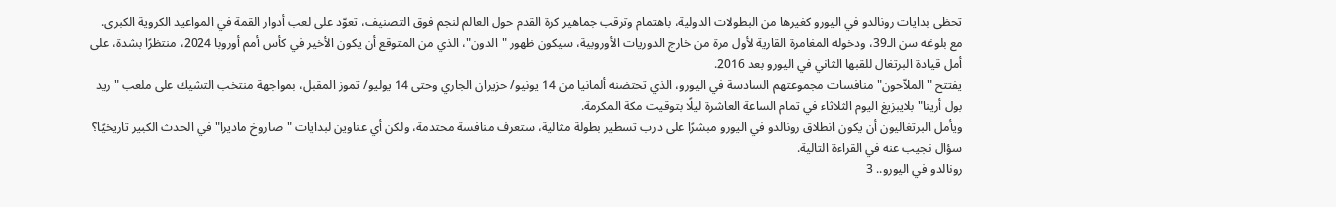تحظى بدايات رونالدو في اليورو كغيرها من البطولات الدولية، باهتمام وترقب جماهير كرة القدم حول العالم لنجم فوق التصنيف، تعوّد على لعب أدوار القمة في المواعيد الكروية الكبرى.
مع بلوغه سن الـ39، ودخوله المغامرة القارية لأول مرة من خارج الدوريات الأوروبية، سيكون ظهور "الدون"، الذي من المتوقع أن يكون الأخير في كأس أمم أوروبا 2024، منتظرًا بشدة، على أمل قيادة البرتغال للقبها الثاني في اليورو بعد 2016.
يفتتح "الملاّحون" منافسات مجموعتهم السادسة في اليورو، الذي تحتضنه ألمانيا من 14 يونيو/ حزيران الجاري وحتى 14 يوليو/ تموز المقبل، بمواجهة منتخب التشيك على ملعب "ريد بول أرينا" بلايبزيغ اليوم الثلاثاء في تمام الساعة العاشرة ليلًا بتوقيت مكة المكرمة.
ويأمل البرتغاليون أن يكون انطلاق رونالدو في اليورو مبشرًا على درب تسطير بطولة مثالية، ستعرف منافسة محتدمة، ولكن أي عناوين لبدايات "صاروخ ماديرا" في الحدث الكبير تاريخيًا؟ سؤال نجيب عنه في القراءة التالية.
رونالدو في اليورو.. 3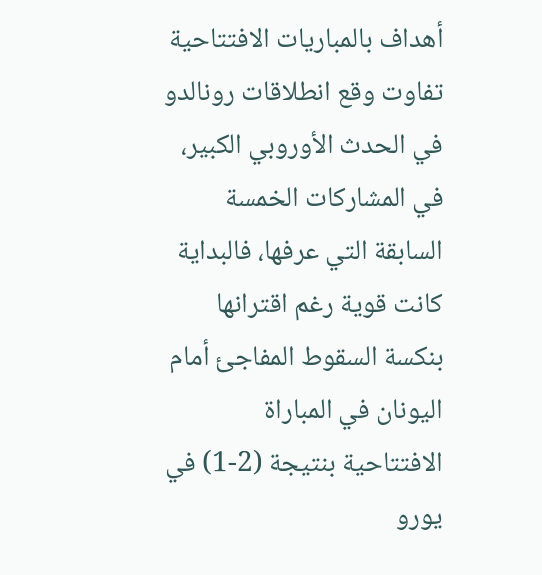أهداف بالمباريات الافتتاحية
تفاوت وقع انطلاقات رونالدو في الحدث الأوروبي الكبير، في المشاركات الخمسة السابقة التي عرفها، فالبداية كانت قوية رغم اقترانها بنكسة السقوط المفاجئ أمام اليونان في المباراة الافتتاحية بنتيجة (2-1) في يورو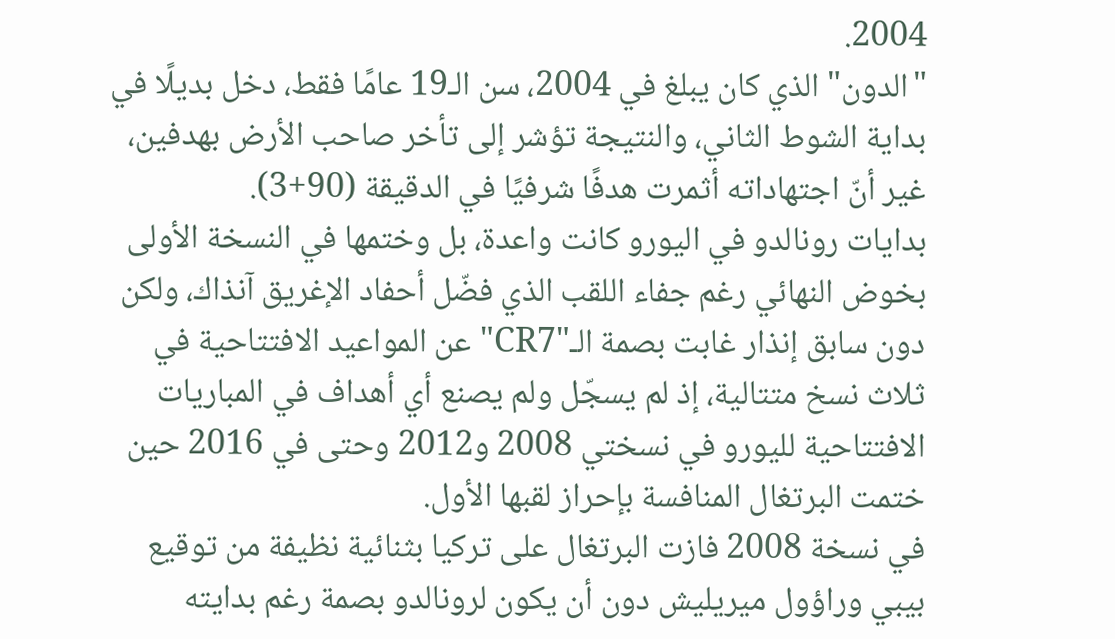2004.
"الدون" الذي كان يبلغ في 2004، سن الـ19 عامًا فقط، دخل بديلًا في بداية الشوط الثاني، والنتيجة تؤشر إلى تأخر صاحب الأرض بهدفين، غير أنّ اجتهاداته أثمرت هدفًا شرفيًا في الدقيقة (90+3).
بدايات رونالدو في اليورو كانت واعدة، بل وختمها في النسخة الأولى بخوض النهائي رغم جفاء اللقب الذي فضّل أحفاد الإغريق آنذاك، ولكن دون سابق إنذار غابت بصمة الـ"CR7" عن المواعيد الافتتاحية في ثلاث نسخ متتالية، إذ لم يسجّل ولم يصنع أي أهداف في المباريات الافتتاحية لليورو في نسختي 2008 و2012 وحتى في 2016 حين ختمت البرتغال المنافسة بإحراز لقبها الأول.
في نسخة 2008 فازت البرتغال على تركيا بثنائية نظيفة من توقيع بيبي وراؤول ميريليش دون أن يكون لرونالدو بصمة رغم بدايته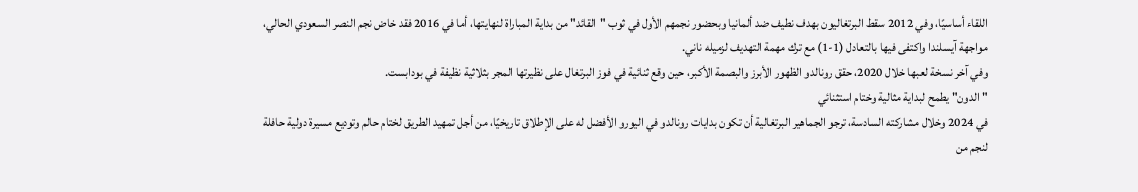اللقاء أساسيًا، وفي 2012 سقط البرتغاليون بهدف نطيف ضد ألمانيا وبحضور نجمهم الأول في ثوب "القائد" من بداية المباراة لنهايتها، أما في 2016 فقد خاض نجم النصر السعودي الحالي، مواجهة آيسلندا واكتفى فيها بالتعادل (1-1) مع ترك مهمة التهديف لزميله ناني.
وفي آخر نسخة لعبها خلال 2020، حقق رونالدو الظهور الأبرز والبصمة الأكبر، حين وقع ثنائية في فوز البرتغال على نظيرتها المجر بثلاثية نظيفة في بودابست.
"الدون" يطمح لبداية مثالية وختام استثنائي
في 2024 وخلال مشاركته السادسة، ترجو الجماهير البرتغالية أن تكون بدايات رونالدو في اليورو الأفضل له على الإطلاق تاريخيًا، من أجل تمهيد الطريق لختام حالم وتوديع مسيرة دولية حافلة لنجم من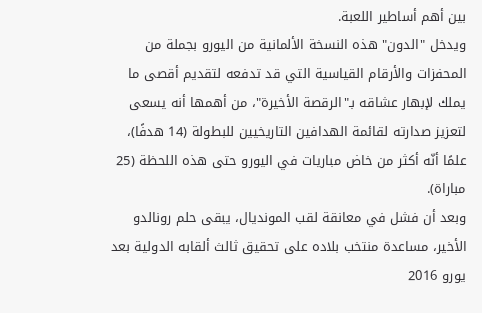بين أهم أساطير اللعبة.
ويدخل "الدون" هذه النسخة الألمانية من اليورو بجملة من المحفزات والأرقام القياسية التي قد تدفعه لتقديم أقصى ما يملك لإبهار عشاقه بـ"الرقصة الأخيرة"، من أهمها أنه يسعى لتعزيز صدارته لقائمة الهدافين التاريخيين للبطولة (14 هدفًا)، علمًا أنّه أكثر من خاض مباريات في اليورو حتى هذه اللحظة (25 مباراة).
وبعد أن فشل في معانقة لقب المونديال، يبقى حلم رونالدو الأخير، مساعدة منتخب بلاده على تحقيق ثالث ألقابه الدولية بعد يورو 2016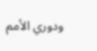ودوري الأمم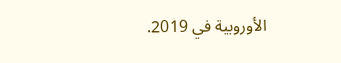الأوروبية في 2019.